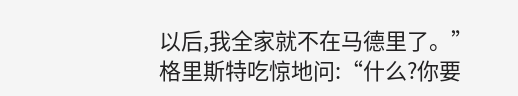以后,我全家就不在马德里了。”格里斯特吃惊地问:“什么?你要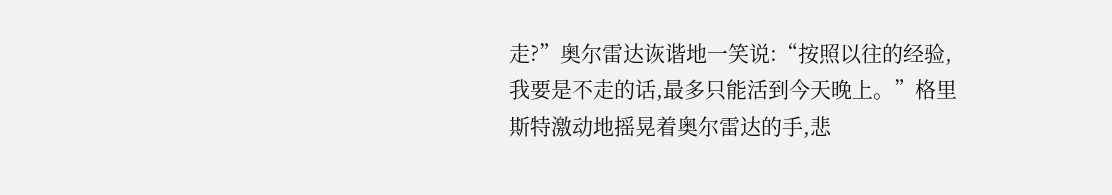走?”奥尔雷达诙谐地一笑说:“按照以往的经验,我要是不走的话,最多只能活到今天晚上。”格里斯特激动地摇晃着奥尔雷达的手,悲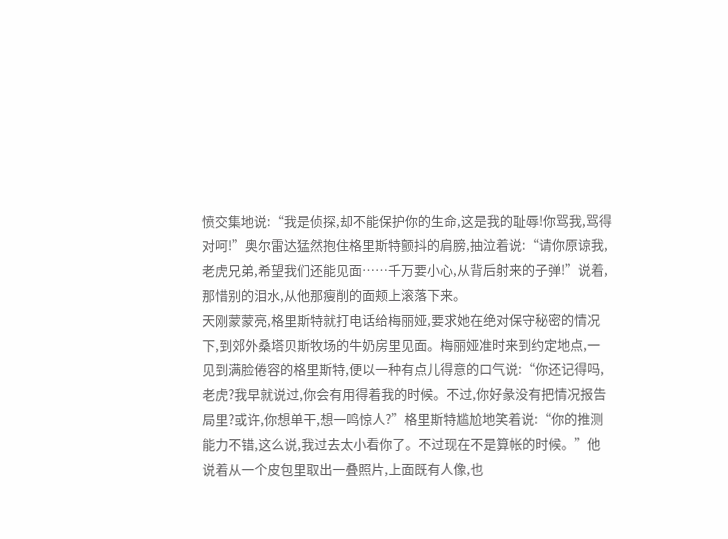愤交集地说:“我是侦探,却不能保护你的生命,这是我的耻辱!你骂我,骂得对呵!”奥尔雷达猛然抱住格里斯特颤抖的肩膀,抽泣着说:“请你原谅我,老虎兄弟,希望我们还能见面……千万要小心,从背后射来的子弹!”说着,那惜别的泪水,从他那瘦削的面颊上滚落下来。
天刚蒙蒙亮,格里斯特就打电话给梅丽娅,要求她在绝对保守秘密的情况下,到郊外桑塔贝斯牧场的牛奶房里见面。梅丽娅准时来到约定地点,一见到满脸倦容的格里斯特,便以一种有点儿得意的口气说:“你还记得吗,老虎?我早就说过,你会有用得着我的时候。不过,你好彖没有把情况报告局里?或许,你想单干,想一鸣惊人?”格里斯特尴尬地笑着说:“你的推测能力不错,这么说,我过去太小看你了。不过现在不是算帐的时候。”他说着从一个皮包里取出一叠照片,上面既有人像,也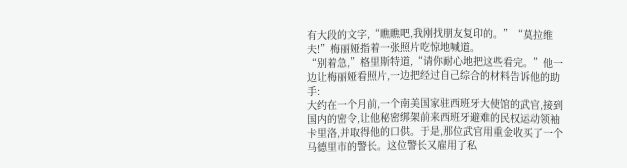有大段的文字,“瞧瞧吧,我刚找朋友复印的。”“莫拉维夫!”梅丽娅指着一张照片吃惊地喊道。
“别着急,”格里斯特道,“请你耐心地把这些看完。”他一边让梅丽娅看照片,一边把经过自己综合的材料告诉他的助手:
大约在一个月前,一个南美国家驻西班牙大使馆的武官,接到国内的密令,让他秘密绑架前来西班牙避难的民权运动领袖卡里洛,并取得他的口供。于是,那位武官用重金收买了一个马德里市的警长。这位警长又雇用了私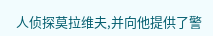人侦探莫拉维夫,并向他提供了警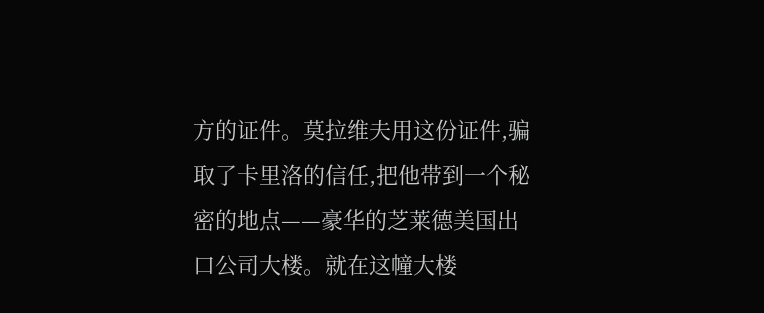方的证件。莫拉维夫用这份证件,骗取了卡里洛的信任,把他带到一个秘密的地点——豪华的芝莱德美国出口公司大楼。就在这幢大楼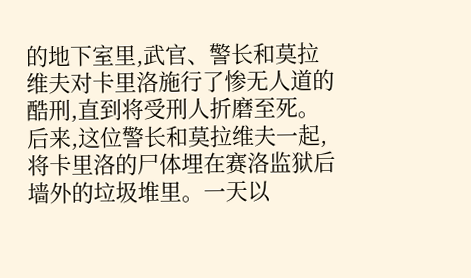的地下室里,武官、警长和莫拉维夫对卡里洛施行了惨无人道的酷刑,直到将受刑人折磨至死。后来,这位警长和莫拉维夫一起,将卡里洛的尸体埋在赛洛监狱后墙外的垃圾堆里。一天以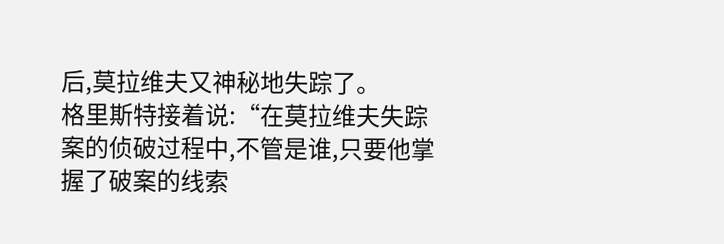后,莫拉维夫又神秘地失踪了。
格里斯特接着说:“在莫拉维夫失踪案的侦破过程中,不管是谁,只要他掌握了破案的线索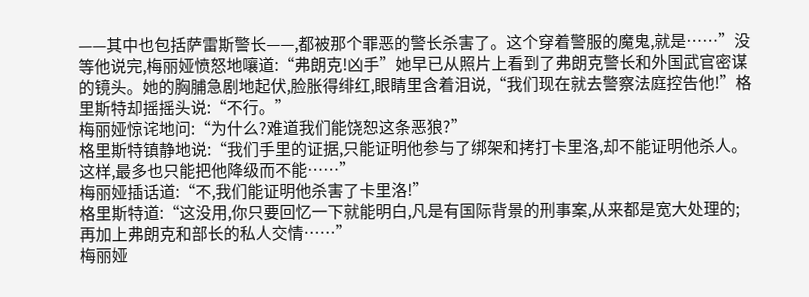——其中也包括萨雷斯警长——,都被那个罪恶的警长杀害了。这个穿着警服的魔鬼,就是……”没等他说完,梅丽娅愤怒地嚷道:“弗朗克!凶手”她早已从照片上看到了弗朗克警长和外国武官密谋的镜头。她的胸脯急剧地起伏,脸胀得绯红,眼睛里含着泪说,“我们现在就去警察法庭控告他!”格里斯特却摇摇头说:“不行。”
梅丽娅惊诧地问:“为什么?难道我们能饶恕这条恶狼?”
格里斯特镇静地说:“我们手里的证据,只能证明他参与了绑架和拷打卡里洛,却不能证明他杀人。这样,最多也只能把他降级而不能……”
梅丽娅插话道:“不,我们能证明他杀害了卡里洛!”
格里斯特道:“这没用,你只要回忆一下就能明白,凡是有国际背景的刑事案,从来都是宽大处理的;再加上弗朗克和部长的私人交情……”
梅丽娅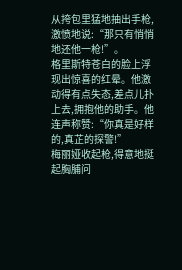从挎包里猛地抽出手枪,激愤地说:“那只有悄悄地还他一枪!”。
格里斯特苍白的脸上浮现出惊喜的红晕。他激动得有点失态,差点儿扑上去,拥抱他的助手。他连声称赞:“你真是好样的,真芷的探警!”
梅丽娅收起枪,得意地挺起胸脯问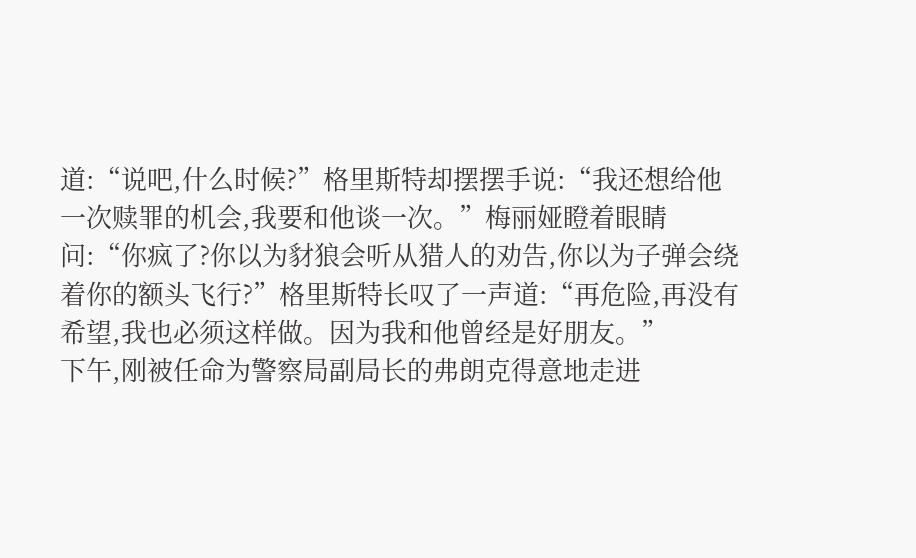道:“说吧,什么时候?”格里斯特却摆摆手说:“我还想给他一次赎罪的机会,我要和他谈一次。”梅丽娅瞪着眼睛问:“你疯了?你以为豺狼会听从猎人的劝告,你以为子弹会绕着你的额头飞行?”格里斯特长叹了一声道:“再危险,再没有希望,我也必须这样做。因为我和他曾经是好朋友。”
下午,刚被任命为警察局副局长的弗朗克得意地走进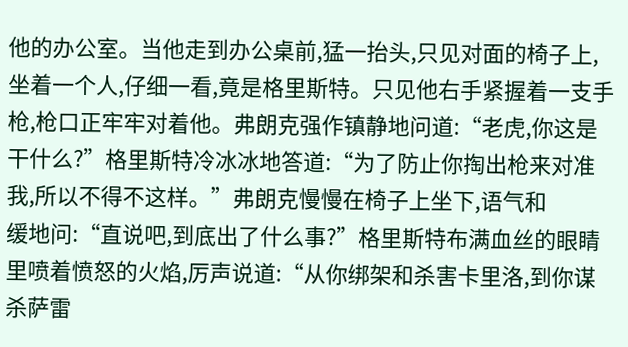他的办公室。当他走到办公桌前,猛一抬头,只见对面的椅子上,坐着一个人,仔细一看,竟是格里斯特。只见他右手紧握着一支手枪,枪口正牢牢对着他。弗朗克强作镇静地问道:“老虎,你这是干什么?”格里斯特冷冰冰地答道:“为了防止你掏出枪来对准我,所以不得不这样。”弗朗克慢慢在椅子上坐下,语气和
缓地问:“直说吧,到底出了什么事?”格里斯特布满血丝的眼睛里喷着愤怒的火焰,厉声说道:“从你绑架和杀害卡里洛,到你谋杀萨雷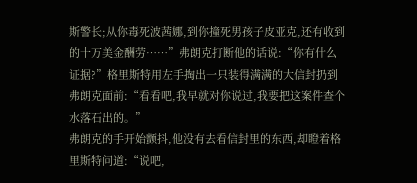斯警长;从你毒死波茜娜,到你撞死男孩子皮亚克,还有收到的十万美金酬劳……”弗朗克打断他的话说:“你有什么证据?”格里斯特用左手掏出一只装得满满的大信封扔到弗朗克面前:“看看吧,我早就对你说过,我要把这案件查个水落石出的。”
弗朗克的手开始颤抖,他没有去看信封里的东西,却瞪着格里斯特问道:“说吧,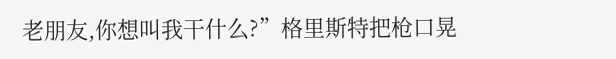老朋友,你想叫我干什么?”格里斯特把枪口晃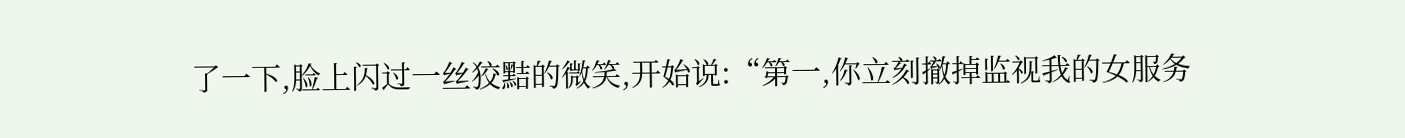了一下,脸上闪过一丝狡黠的微笑,开始说:“第一,你立刻撤掉监视我的女服务